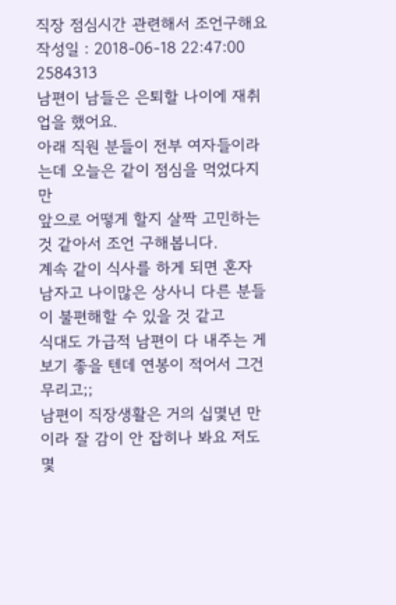직장 점심시간 관련해서 조언구해요
작성일 : 2018-06-18 22:47:00
2584313
남편이 남들은 은퇴할 나이에 재취업을 했어요.
아래 직원 분들이 전부 여자들이라는데 오늘은 같이 점심을 먹었다지만
앞으로 어떻게 할지 살짝 고민하는 것 같아서 조언 구해봅니다.
계속 같이 식사를 하게 되면 혼자 남자고 나이많은 상사니 다른 분들이 불편해할 수 있을 것 같고
식대도 가급적 남편이 다 내주는 게 보기 좋을 텐데 연봉이 적어서 그건 무리고;;
남편이 직장생활은 거의 십몇년 만이라 잘 감이 안 잡히나 봐요 저도 몇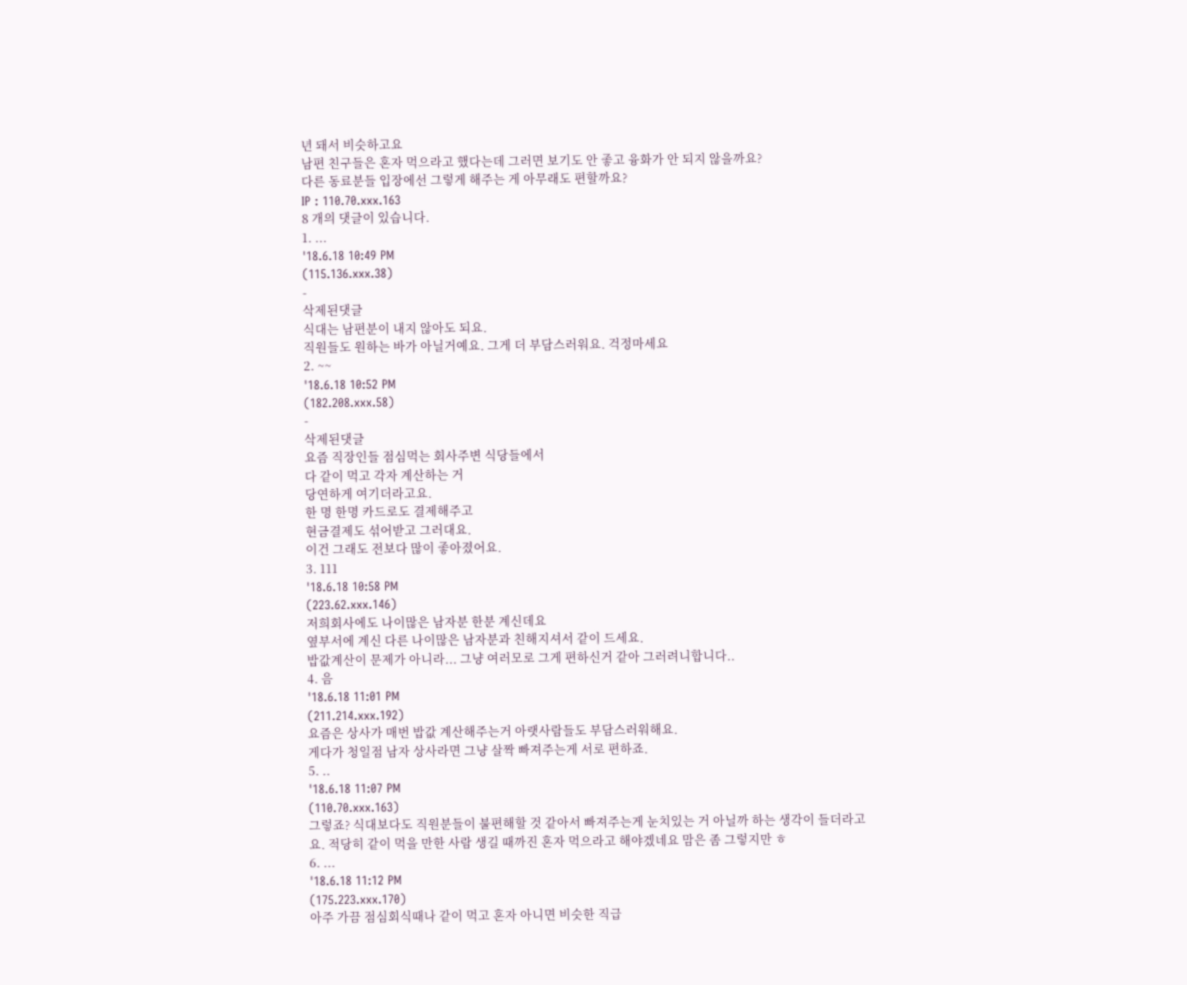년 돼서 비슷하고요
남편 친구들은 혼자 먹으라고 했다는데 그러면 보기도 안 좋고 융화가 안 되지 않을까요?
다른 동료분들 입장에선 그렇게 해주는 게 아무래도 편할까요?
IP : 110.70.xxx.163
8 개의 댓글이 있습니다.
1. ...
'18.6.18 10:49 PM
(115.136.xxx.38)
-
삭제된댓글
식대는 남편분이 내지 않아도 되요.
직원들도 원하는 바가 아닐거예요. 그게 더 부담스러워요. 걱정마세요
2. ~~
'18.6.18 10:52 PM
(182.208.xxx.58)
-
삭제된댓글
요즘 직장인들 점심먹는 회사주변 식당들에서
다 같이 먹고 각자 계산하는 거
당연하게 여기더라고요.
한 명 한명 카드로도 결제해주고
현금결제도 섞어받고 그러대요.
이건 그래도 전보다 많이 좋아졌어요.
3. 111
'18.6.18 10:58 PM
(223.62.xxx.146)
저희회사에도 나이많은 남자분 한분 계신데요
옆부서에 계신 다른 나이많은 남자분과 친해지셔서 같이 드세요.
밥값계산이 문제가 아니라... 그냥 여러모로 그게 편하신거 같아 그러려니합니다..
4. 음
'18.6.18 11:01 PM
(211.214.xxx.192)
요즘은 상사가 매번 밥값 계산해주는거 아랫사람들도 부담스러워해요.
게다가 청일점 남자 상사라면 그냥 살짝 빠져주는게 서로 편하죠.
5. ..
'18.6.18 11:07 PM
(110.70.xxx.163)
그렇죠? 식대보다도 직원분들이 불편해할 것 같아서 빠져주는게 눈치있는 거 아닐까 하는 생각이 들더라고요. 적당히 같이 먹을 만한 사람 생길 때까진 혼자 먹으라고 해야겠네요 맘은 좀 그렇지만 ㅎ
6. ...
'18.6.18 11:12 PM
(175.223.xxx.170)
아주 가끔 점심회식때나 같이 먹고 혼자 아니면 비슷한 직급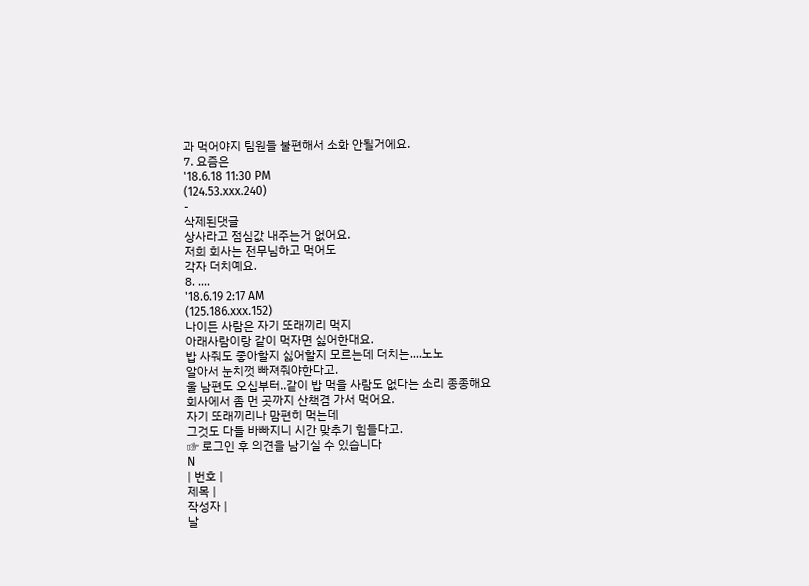과 먹어야지 팀원들 불편해서 소화 안될거에요.
7. 요즘은
'18.6.18 11:30 PM
(124.53.xxx.240)
-
삭제된댓글
상사라고 점심값 내주는거 없어요.
저희 회사는 전무님하고 먹어도
각자 더치예요.
8. ....
'18.6.19 2:17 AM
(125.186.xxx.152)
나이든 사람은 자기 또래끼리 먹지
아래사람이랑 같이 먹자면 싫어한대요.
밥 사줘도 좋아할지 싫어할지 모르는데 더치는....노노
알아서 눈치껏 빠져줘야한다고.
울 남편도 오십부터..같이 밥 먹을 사람도 없다는 소리 종종해요
회사에서 좀 먼 곳까지 산책겸 가서 먹어요.
자기 또래끼리나 맘편히 먹는데
그것도 다들 바빠지니 시간 맞추기 힘들다고.
☞ 로그인 후 의견을 남기실 수 있습니다
N
| 번호 |
제목 |
작성자 |
날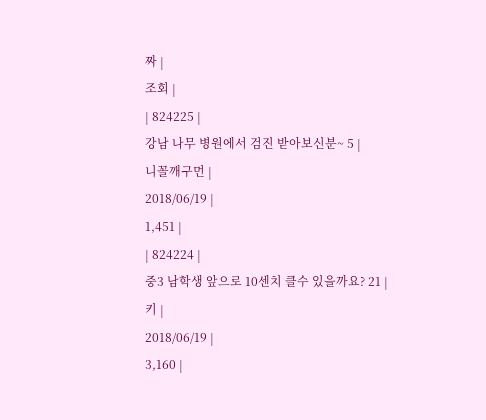짜 |
조회 |
| 824225 |
강남 나무 병원에서 검진 받아보신분~ 5 |
니꼴깨구먼 |
2018/06/19 |
1,451 |
| 824224 |
중3 남학생 앞으로 10센치 클수 있을까요? 21 |
키 |
2018/06/19 |
3,160 |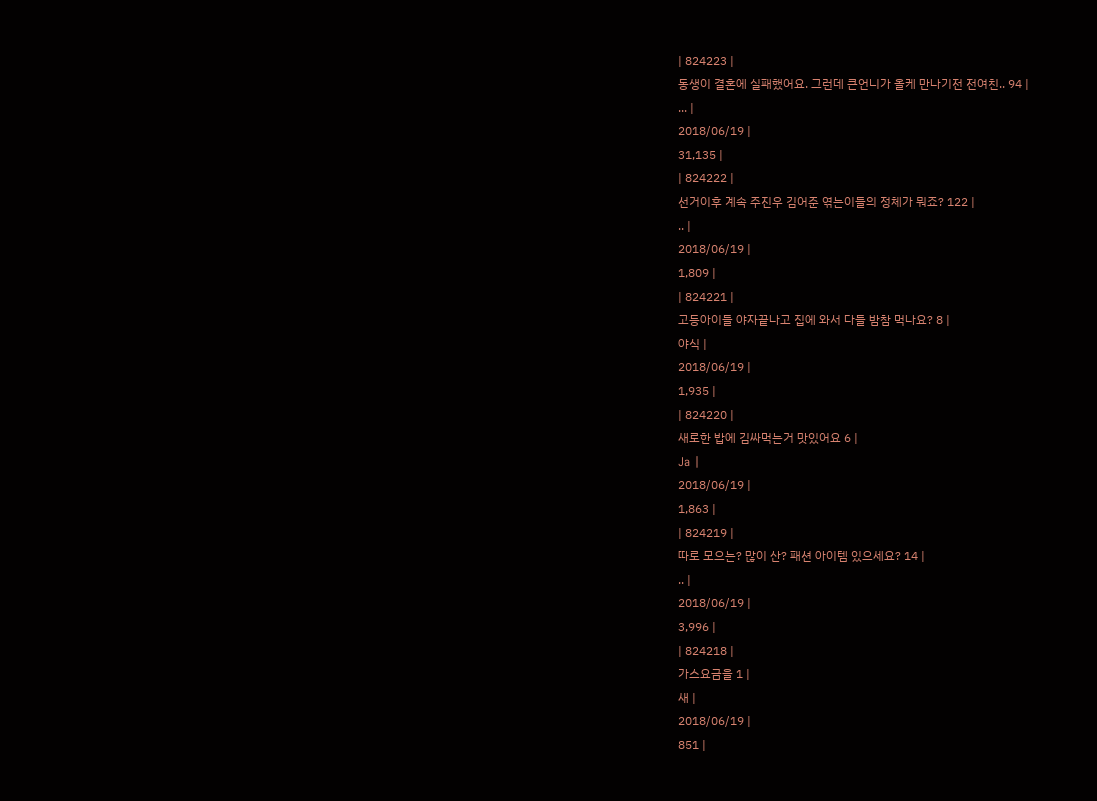| 824223 |
동생이 결혼에 실패했어요. 그런데 큰언니가 올케 만나기전 전여친.. 94 |
... |
2018/06/19 |
31,135 |
| 824222 |
선거이후 계속 주진우 김어준 엮는이들의 정체가 뭐죠? 122 |
.. |
2018/06/19 |
1,809 |
| 824221 |
고등아이들 야자끝나고 집에 와서 다들 밤참 먹나요? 8 |
야식 |
2018/06/19 |
1,935 |
| 824220 |
새로한 밥에 김싸먹는거 맛있어요 6 |
Ja |
2018/06/19 |
1,863 |
| 824219 |
따로 모으는? 많이 산? 패션 아이템 있으세요? 14 |
.. |
2018/06/19 |
3,996 |
| 824218 |
가스요금을 1 |
새 |
2018/06/19 |
851 |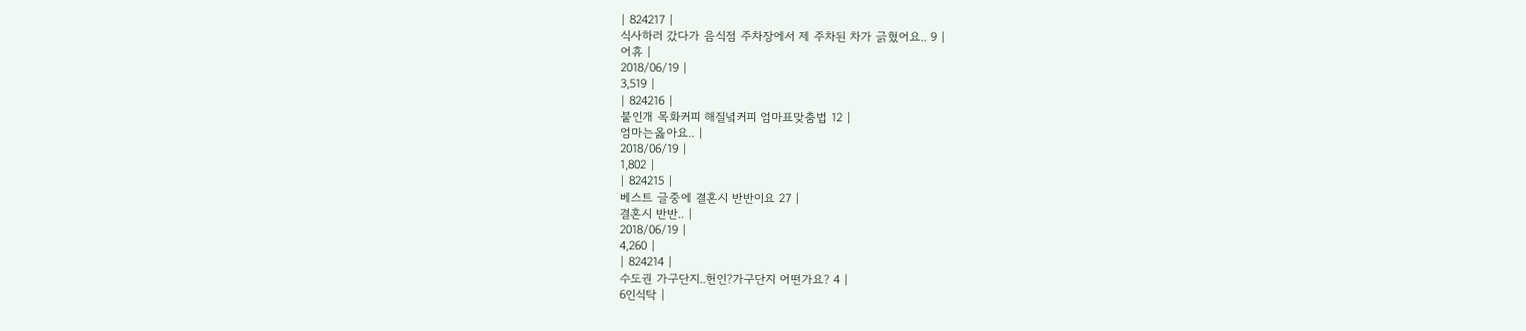| 824217 |
식사하러 갔다가 음식점 주차장에서 제 주차된 차가 긁혔어요.. 9 |
어휴 |
2018/06/19 |
3,519 |
| 824216 |
붙인개 목화커피 해질녘커피 엄마표맞춤법 12 |
엄마는옳아요.. |
2018/06/19 |
1,802 |
| 824215 |
베스트 글중에 결혼시 반반이요 27 |
결혼시 반반.. |
2018/06/19 |
4,260 |
| 824214 |
수도권 가구단지..헌인?가구단지 어떤가요? 4 |
6인식탁 |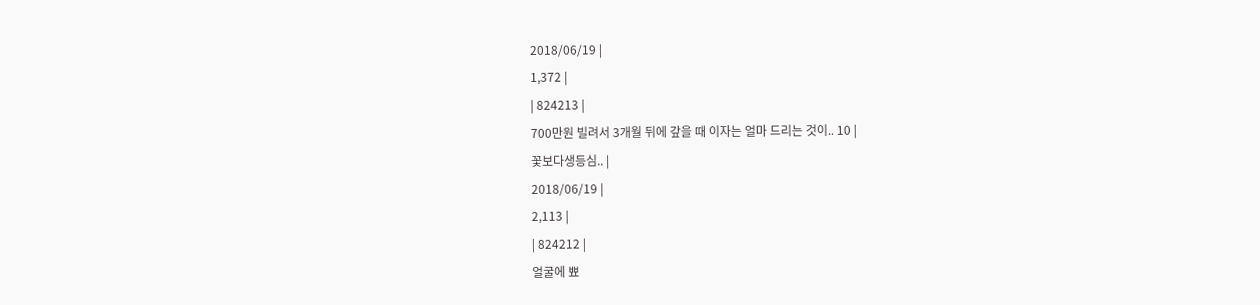2018/06/19 |
1,372 |
| 824213 |
700만원 빌려서 3개월 뒤에 갚을 때 이자는 얼마 드리는 것이.. 10 |
꽃보다생등심.. |
2018/06/19 |
2,113 |
| 824212 |
얼굴에 뾰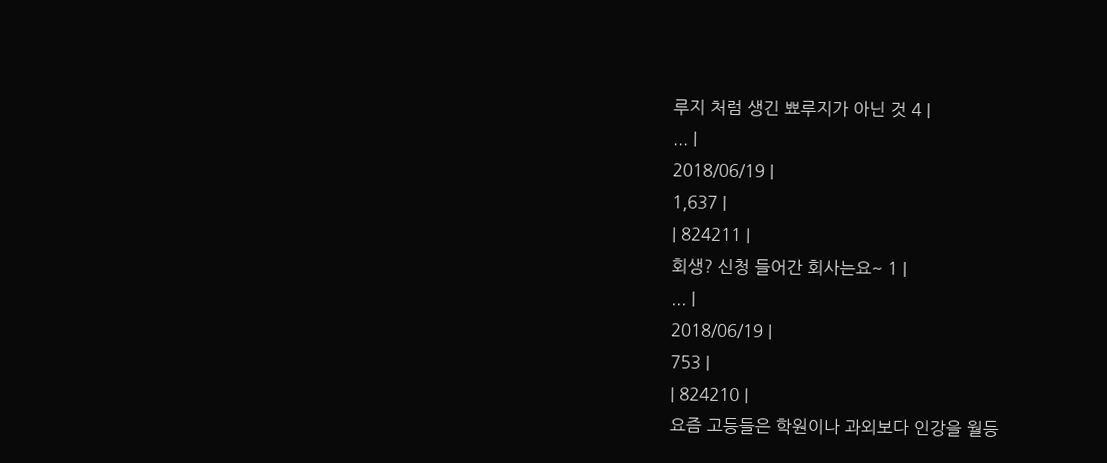루지 처럼 생긴 뾰루지가 아닌 것 4 |
... |
2018/06/19 |
1,637 |
| 824211 |
회생? 신청 들어간 회사는요~ 1 |
... |
2018/06/19 |
753 |
| 824210 |
요즘 고등들은 학원이나 과외보다 인강을 월등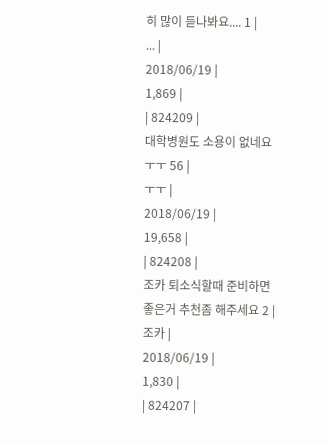히 많이 듣나봐요.... 1 |
... |
2018/06/19 |
1,869 |
| 824209 |
대학병원도 소용이 없네요 ㅜㅜ 56 |
ㅜㅜ |
2018/06/19 |
19,658 |
| 824208 |
조카 퇴소식할때 준비하면 좋은거 추천좀 해주세요 2 |
조카 |
2018/06/19 |
1,830 |
| 824207 |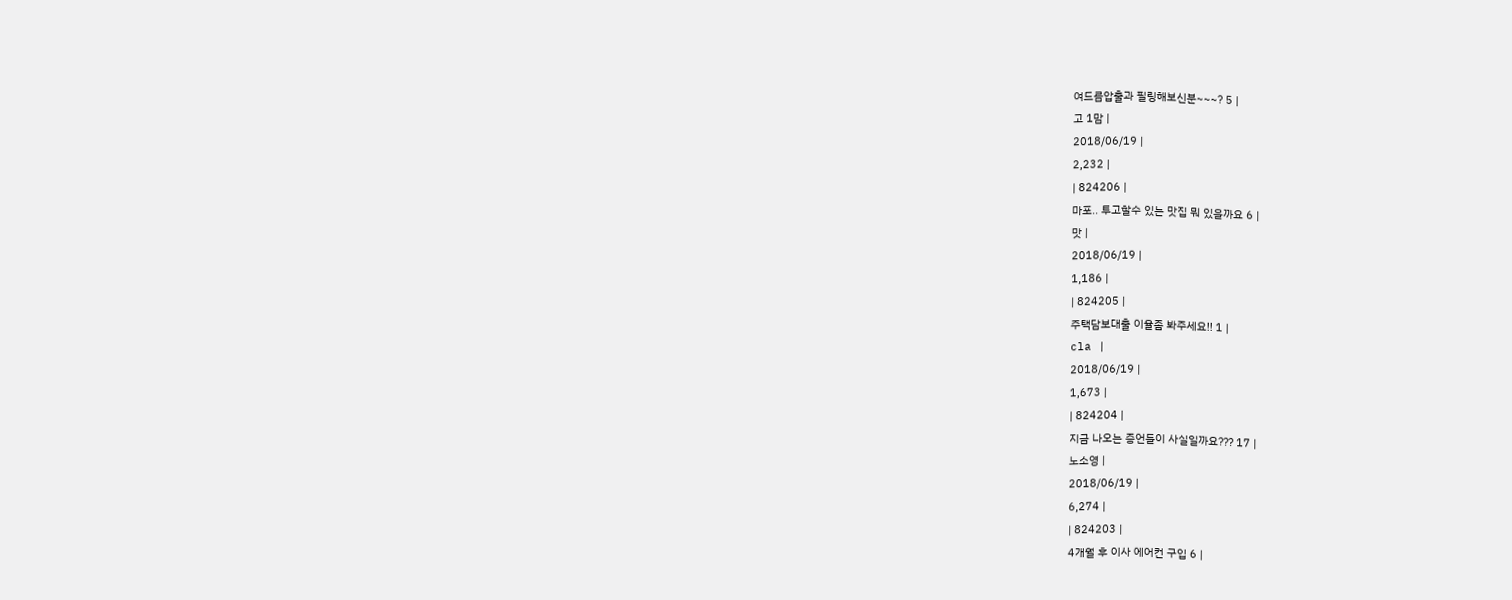여드름압출과 필링해보신분~~~? 5 |
고 1맘 |
2018/06/19 |
2,232 |
| 824206 |
마포.. 투고할수 있는 맛집 뭐 있을까요 6 |
맛 |
2018/06/19 |
1,186 |
| 824205 |
주택담보대출 이율좀 봐주세요!! 1 |
cla |
2018/06/19 |
1,673 |
| 824204 |
지금 나오는 증언들이 사실일까요??? 17 |
노소영 |
2018/06/19 |
6,274 |
| 824203 |
4개월 후 이사 에어컨 구입 6 |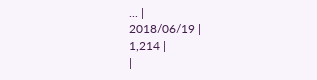... |
2018/06/19 |
1,214 |
|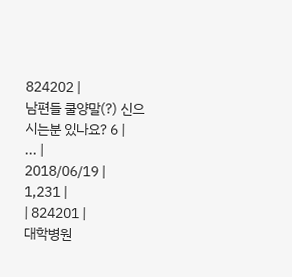824202 |
남편들 쿨양말(?) 신으시는분 있나요? 6 |
... |
2018/06/19 |
1,231 |
| 824201 |
대학병원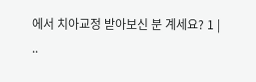에서 치아교정 받아보신 분 계세요? 1 |
..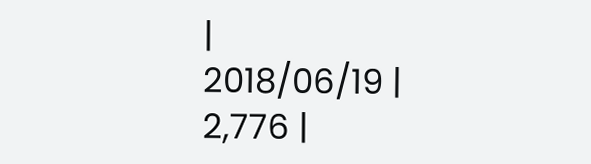|
2018/06/19 |
2,776 |